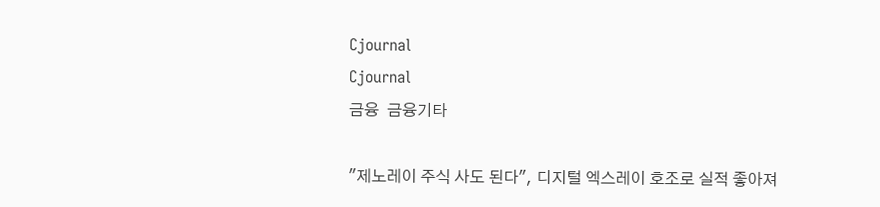Cjournal
Cjournal
금융  금융기타

"제노레이 주식 사도 된다", 디지털 엑스레이 호조로 실적 좋아져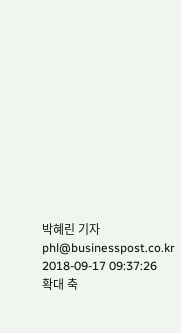박혜린 기자 phl@businesspost.co.kr 2018-09-17 09:37:26
확대 축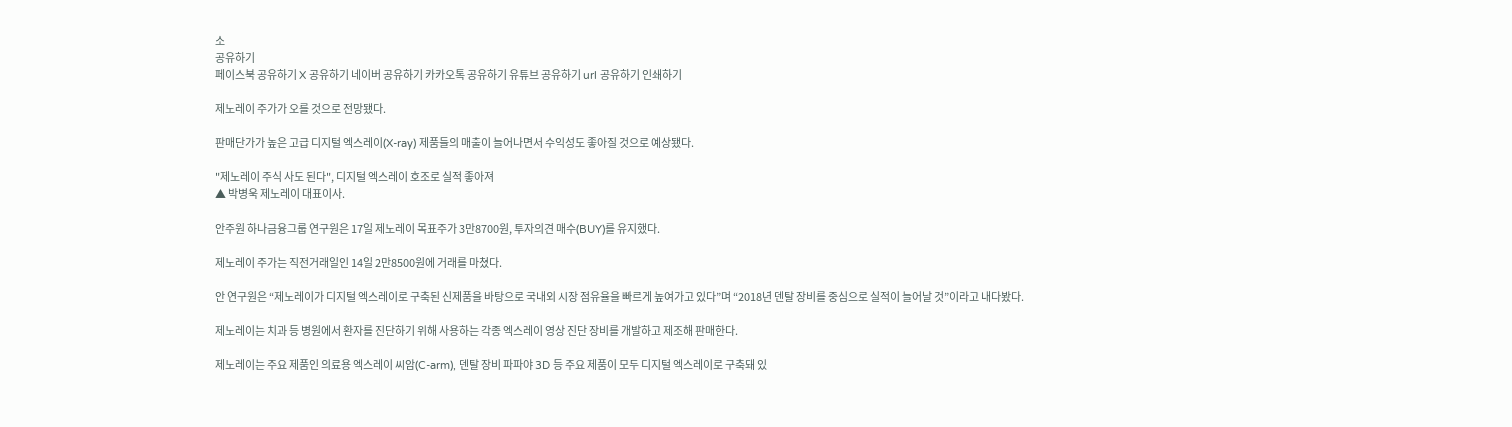소
공유하기
페이스북 공유하기 X 공유하기 네이버 공유하기 카카오톡 공유하기 유튜브 공유하기 url 공유하기 인쇄하기

제노레이 주가가 오를 것으로 전망됐다.

판매단가가 높은 고급 디지털 엑스레이(X-ray) 제품들의 매출이 늘어나면서 수익성도 좋아질 것으로 예상됐다.

"제노레이 주식 사도 된다", 디지털 엑스레이 호조로 실적 좋아져
▲ 박병욱 제노레이 대표이사.

안주원 하나금융그룹 연구원은 17일 제노레이 목표주가 3만8700원, 투자의견 매수(BUY)를 유지했다.

제노레이 주가는 직전거래일인 14일 2만8500원에 거래를 마쳤다.

안 연구원은 “제노레이가 디지털 엑스레이로 구축된 신제품을 바탕으로 국내외 시장 점유율을 빠르게 높여가고 있다”며 “2018년 덴탈 장비를 중심으로 실적이 늘어날 것”이라고 내다봤다.

제노레이는 치과 등 병원에서 환자를 진단하기 위해 사용하는 각종 엑스레이 영상 진단 장비를 개발하고 제조해 판매한다.

제노레이는 주요 제품인 의료용 엑스레이 씨암(C-arm), 덴탈 장비 파파야 3D 등 주요 제품이 모두 디지털 엑스레이로 구축돼 있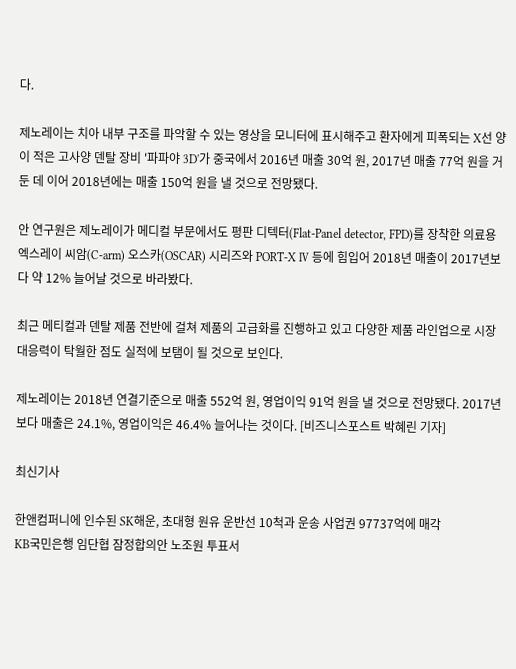다.

제노레이는 치아 내부 구조를 파악할 수 있는 영상을 모니터에 표시해주고 환자에게 피폭되는 X선 양이 적은 고사양 덴탈 장비 '파파야 3D'가 중국에서 2016년 매출 30억 원, 2017년 매출 77억 원을 거둔 데 이어 2018년에는 매출 150억 원을 낼 것으로 전망됐다.

안 연구원은 제노레이가 메디컬 부문에서도 평판 디텍터(Flat-Panel detector, FPD)를 장착한 의료용 엑스레이 씨암(C-arm) 오스카(OSCAR) 시리즈와 PORT-X Ⅳ 등에 힘입어 2018년 매출이 2017년보다 약 12% 늘어날 것으로 바라봤다.

최근 메티컬과 덴탈 제품 전반에 걸쳐 제품의 고급화를 진행하고 있고 다양한 제품 라인업으로 시장 대응력이 탁월한 점도 실적에 보탬이 될 것으로 보인다.

제노레이는 2018년 연결기준으로 매출 552억 원, 영업이익 91억 원을 낼 것으로 전망됐다. 2017년보다 매출은 24.1%, 영업이익은 46.4% 늘어나는 것이다. [비즈니스포스트 박혜린 기자]

최신기사

한앤컴퍼니에 인수된 SK해운, 초대형 원유 운반선 10척과 운송 사업권 97737억에 매각
KB국민은행 임단협 잠정합의안 노조원 투표서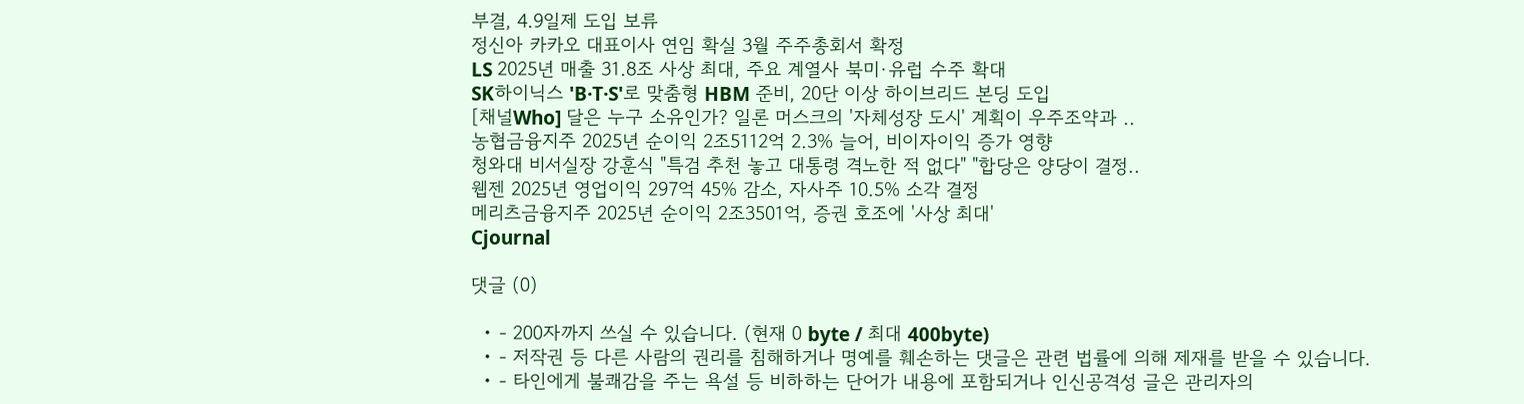부결, 4.9일제 도입 보류
정신아 카카오 대표이사 연임 확실 3월 주주총회서 확정
LS 2025년 매출 31.8조 사상 최대, 주요 계열사 북미·유럽 수주 확대
SK하이닉스 'B·T·S'로 맞춤형 HBM 준비, 20단 이상 하이브리드 본딩 도입
[채널Who] 달은 누구 소유인가? 일론 머스크의 '자체성장 도시' 계획이 우주조약과 ..
농협금융지주 2025년 순이익 2조5112억 2.3% 늘어, 비이자이익 증가 영향
청와대 비서실장 강훈식 "특검 추천 놓고 대통령 격노한 적 없다" "합당은 양당이 결정..
웹젠 2025년 영업이익 297억 45% 감소, 자사주 10.5% 소각 결정
메리츠금융지주 2025년 순이익 2조3501억, 증권 호조에 '사상 최대'
Cjournal

댓글 (0)

  • - 200자까지 쓰실 수 있습니다. (현재 0 byte / 최대 400byte)
  • - 저작권 등 다른 사람의 권리를 침해하거나 명예를 훼손하는 댓글은 관련 법률에 의해 제재를 받을 수 있습니다.
  • - 타인에게 불쾌감을 주는 욕설 등 비하하는 단어가 내용에 포함되거나 인신공격성 글은 관리자의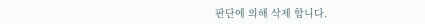판단에 의해 삭제 합니다.